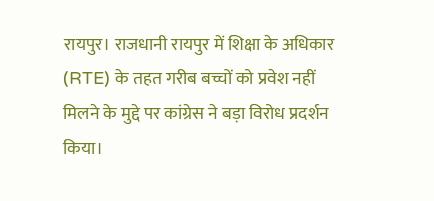रायपुर। राजधानी रायपुर में शिक्षा के अधिकार (RTE) के तहत गरीब बच्चों को प्रवेश नहीं मिलने के मुद्दे पर कांग्रेस ने बड़ा विरोध प्रदर्शन किया।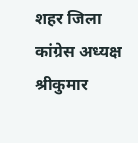शहर जिला कांग्रेस अध्यक्ष श्रीकुमार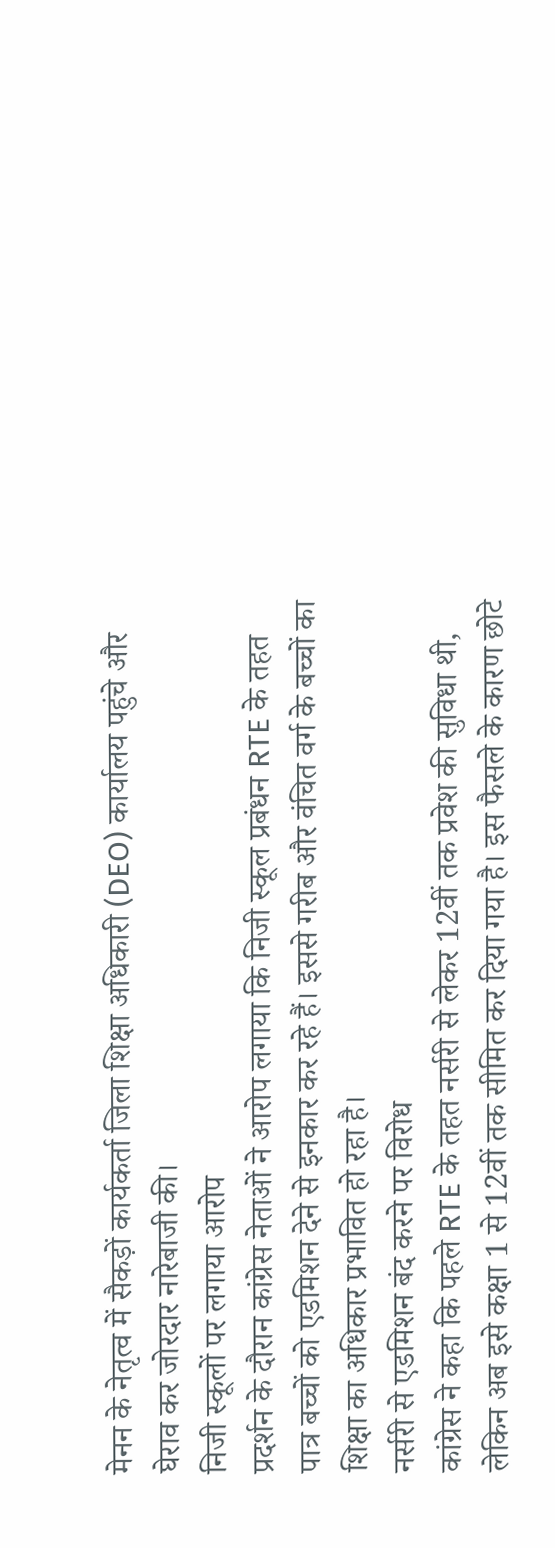मेनन के नेतृत्व में सैकड़ों कार्यकर्ता जिला शिक्षा अधिकारी (DEO) कार्यालय पहुंचे और घेराव कर जोरदार नारेबाजी की।
निजी स्कूलों पर लगाया आरोप
प्रदर्शन के दौरान कांग्रेस नेताओं ने आरोप लगाया कि निजी स्कूल प्रबंधन RTE के तहत पात्र बच्चों को एडमिशन देने से इनकार कर रहे हैं। इससे गरीब और वंचित वर्ग के बच्चों का शिक्षा का अधिकार प्रभावित हो रहा है।
नर्सरी से एडमिशन बंद करने पर विरोध
कांग्रेस ने कहा कि पहले RTE के तहत नर्सरी से लेकर 12वीं तक प्रवेश की सुविधा थी, लेकिन अब इसे कक्षा 1 से 12वीं तक सीमित कर दिया गया है। इस फैसले के कारण छोटे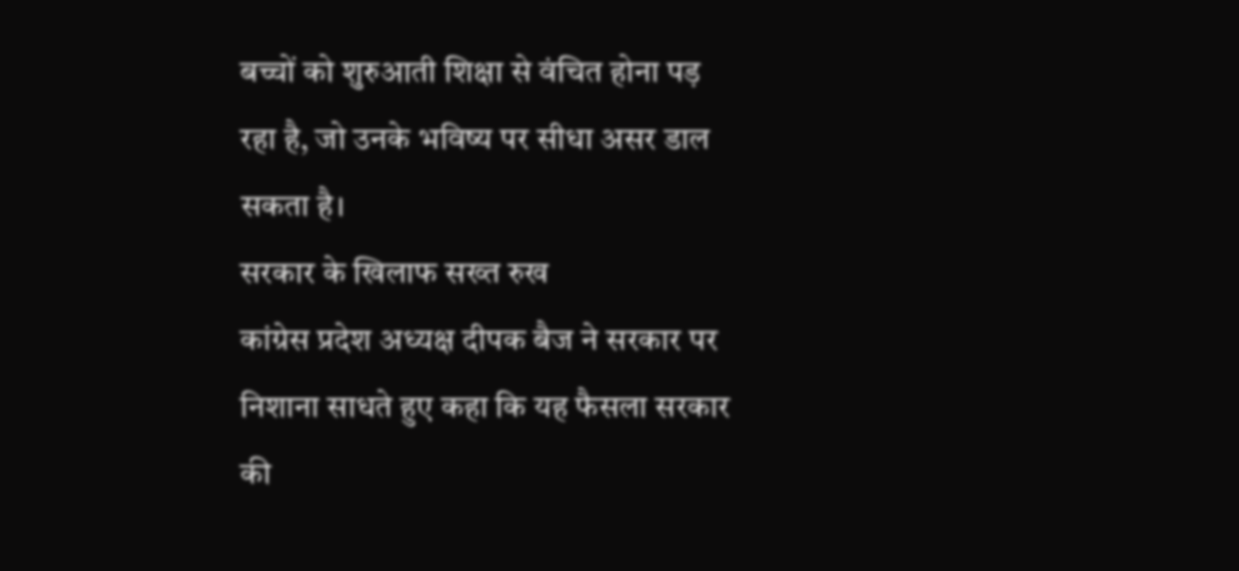बच्चों को शुरुआती शिक्षा से वंचित होना पड़ रहा है, जो उनके भविष्य पर सीधा असर डाल सकता है।
सरकार के खिलाफ सख्त रुख
कांग्रेस प्रदेश अध्यक्ष दीपक बैज ने सरकार पर निशाना साधते हुए कहा कि यह फैसला सरकार की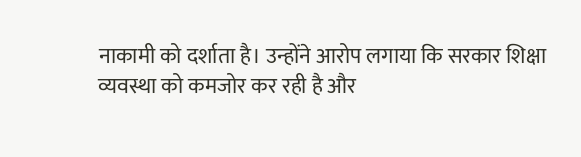नाकामी को दर्शाता है। उन्होंने आरोप लगाया कि सरकार शिक्षा व्यवस्था को कमजोर कर रही है और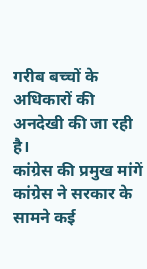गरीब बच्चों के अधिकारों की अनदेखी की जा रही है।
कांग्रेस की प्रमुख मांगें
कांग्रेस ने सरकार के सामने कई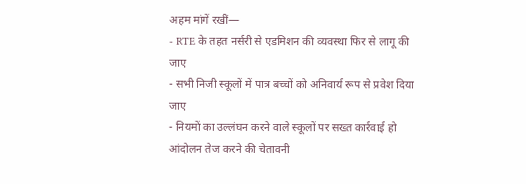अहम मांगें रखीं—
- RTE के तहत नर्सरी से एडमिशन की व्यवस्था फिर से लागू की जाए
- सभी निजी स्कूलों में पात्र बच्चों को अनिवार्य रूप से प्रवेश दिया जाए
- नियमों का उल्लंघन करने वाले स्कूलों पर सख्त कार्रवाई हो
आंदोलन तेज करने की चेतावनी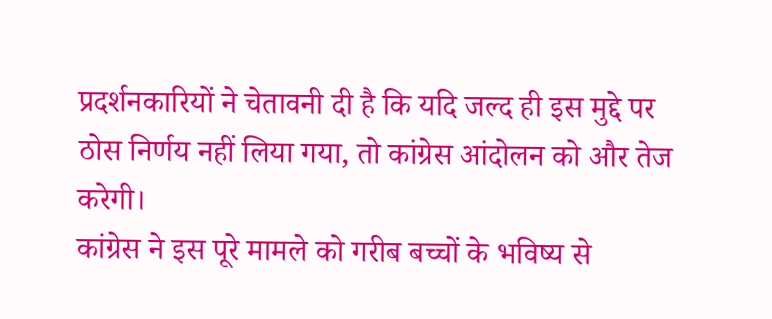प्रदर्शनकारियों ने चेतावनी दी है कि यदि जल्द ही इस मुद्दे पर ठोस निर्णय नहीं लिया गया, तो कांग्रेस आंदोलन को और तेज करेगी।
कांग्रेस ने इस पूरे मामले को गरीब बच्चों के भविष्य से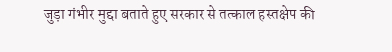जुड़ा गंभीर मुद्दा बताते हुए सरकार से तत्काल हस्तक्षेप की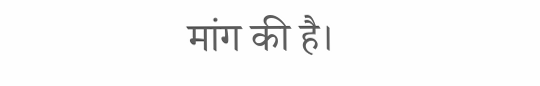मांग की है।